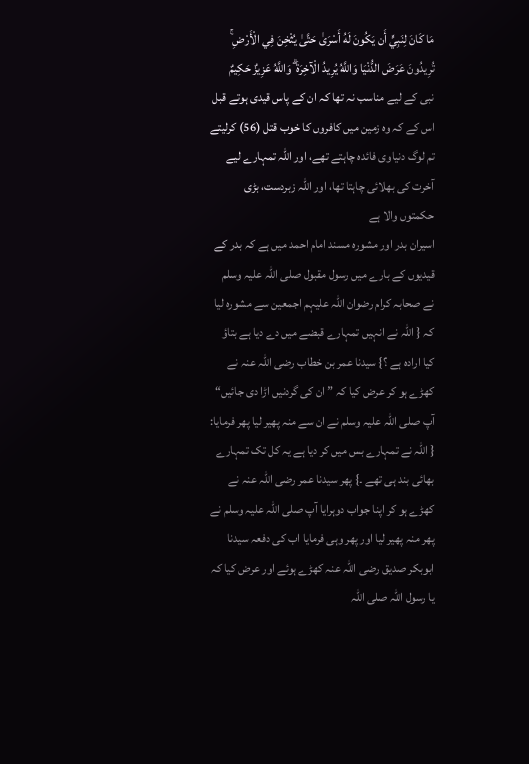مَا كَانَ لِنَبِيٍّ أَن يَكُونَ لَهُ أَسْرَىٰ حَتَّىٰ يُثْخِنَ فِي الْأَرْضِ ۚ تُرِيدُونَ عَرَضَ الدُّنْيَا وَاللَّهُ يُرِيدُ الْآخِرَةَ ۗ وَاللَّهُ عَزِيزٌ حَكِيمٌ
نبی کے لیے مناسب نہ تھا کہ ان کے پاس قیدی ہوتے قبل اس کے کہ وہ زمین میں کافروں کا خوب قتل (56) کرلیتے تم لوگ دنیاوی فائدہ چاہتے تھے، اور اللہ تمہارے لیے آخرت کی بھلائی چاہتا تھا، اور اللہ زبردست، بڑی حکمتوں والا ہے
اسیران بدر اور مشورہ مسند امام احمد میں ہے کہ بدر کے قیدیوں کے بارے میں رسول مقبول صلی اللہ علیہ وسلم نے صحابہ کرام رضوان اللہ علیہم اجمعین سے مشورہ لیا کہ { اللہ نے انہیں تمہارے قبضے میں دے دیا ہے بتاؤ کیا ارادہ ہے ؟} سیدنا عمر بن خطاب رضی اللہ عنہ نے کھڑے ہو کر عرض کیا کہ ” ان کی گردنیں اڑا دی جائیں“ آپ صلی اللہ علیہ وسلم نے ان سے منہ پھیر لیا پھر فرمایا: { اللہ نے تمہارے بس میں کر دیا ہے یہ کل تک تمہارے بھائی بند ہی تھے ۔} پھر سیدنا عمر رضی اللہ عنہ نے کھڑے ہو کر اپنا جواب دوہرایا آپ صلی اللہ علیہ وسلم نے پھر منہ پھیر لیا اور پھر وہی فرمایا اب کی دفعہ سیدنا ابوبکر صدیق رضی اللہ عنہ کھڑے ہوئے اور عرض کیا کہ یا رسول اللہ صلی اللہ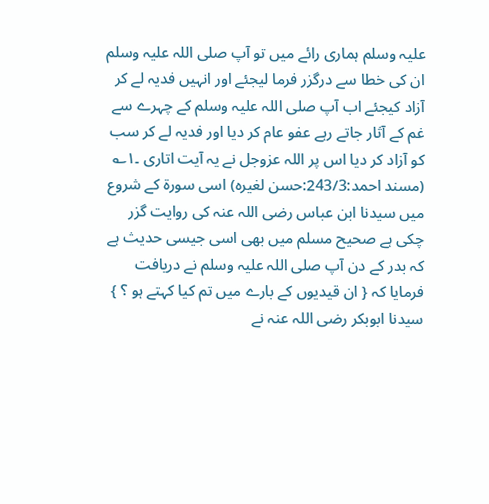علیہ وسلم ہماری رائے میں تو آپ صلی اللہ علیہ وسلم ان کی خطا سے درگزر فرما لیجئے اور انہیں فدیہ لے کر آزاد کیجئے اب آپ صلی اللہ علیہ وسلم کے چہرے سے غم کے آثار جاتے رہے عفو عام کر دیا اور فدیہ لے کر سب کو آزاد کر دیا اس پر اللہ عزوجل نے یہ آیت اتاری ۔۱؎ (مسند احمد:243/3:حسن لغیرہ) اسی سورۃ کے شروع میں سیدنا ابن عباس رضی اللہ عنہ کی روایت گزر چکی ہے صحیح مسلم میں بھی اسی جیسی حدیث ہے کہ بدر کے دن آپ صلی اللہ علیہ وسلم نے دریافت فرمایا کہ { ان قیدیوں کے بارے میں تم کیا کہتے ہو ؟ } سیدنا ابوبکر رضی اللہ عنہ نے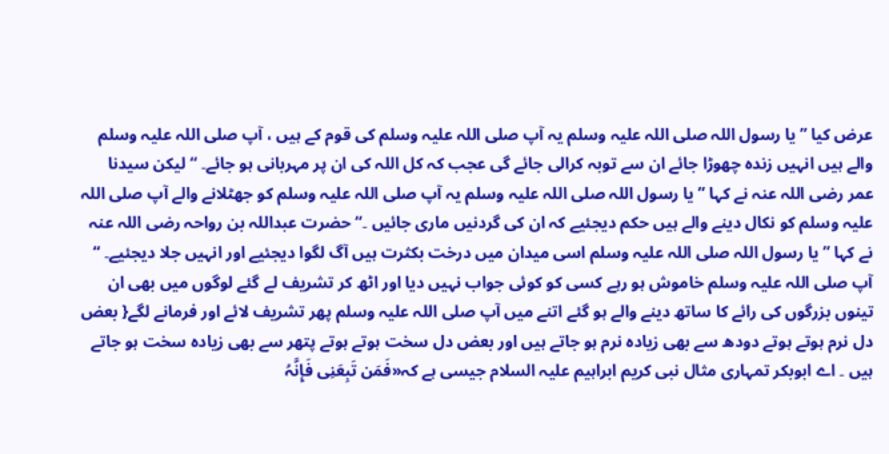عرض کیا ” یا رسول اللہ صلی اللہ علیہ وسلم یہ آپ صلی اللہ علیہ وسلم کی قوم کے ہیں ، آپ صلی اللہ علیہ وسلم والے ہیں انہیں زندہ چھوڑا جائے ان سے توبہ کرالی جائے گی عجب کہ کل اللہ کی ان پر مہربانی ہو جائے۔ “ لیکن سیدنا عمر رضی اللہ عنہ نے کہا ” یا رسول اللہ صلی اللہ علیہ وسلم یہ آپ صلی اللہ علیہ وسلم کو جھٹلانے والے آپ صلی اللہ علیہ وسلم کو نکال دینے والے ہیں حکم دیجئیے کہ ان کی گردنیں ماری جائیں ۔“ حضرت عبداللہ بن رواحہ رضی اللہ عنہ نے کہا ” یا رسول اللہ صلی اللہ علیہ وسلم اسی میدان میں درخت بکثرت ہیں آگ لگوا دیجئیے اور انہیں جلا دیجئیے۔ “ آپ صلی اللہ علیہ وسلم خاموش ہو رہے کسی کو کوئی جواب نہیں دیا اور اٹھ کر تشریف لے گئے لوگوں میں بھی ان تینوں بزرگوں کی رائے کا ساتھ دینے والے ہو گئے اتنے میں آپ صلی اللہ علیہ وسلم پھر تشریف لائے اور فرمانے لگے{ بعض دل نرم ہوتے ہوتے دودھ سے بھی زیادہ نرم ہو جاتے ہیں اور بعض دل سخت ہوتے ہوتے پتھر سے بھی زیادہ سخت ہو جاتے ہیں ۔ اے ابوبکر تمہاری مثال نبی کریم ابراہیم علیہ السلام جیسی ہے کہ«فَمَن تَبِعَنِی فَإِنَّہُ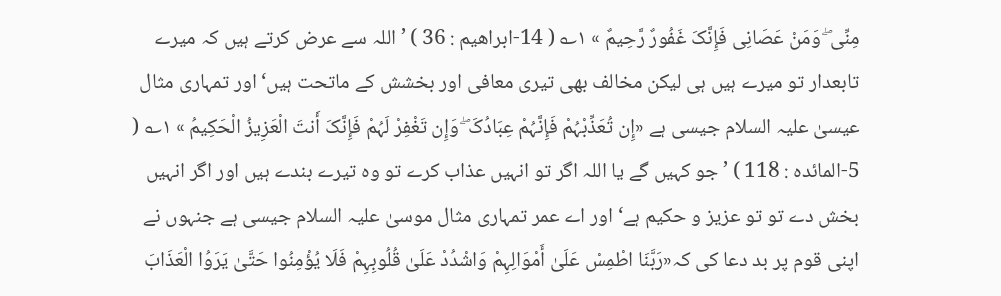مِنِّی ۖ وَمَنْ عَصَانِی فَإِنَّکَ غَفُورٌ رَّحِیمٌ » ۱؎ ( 14-ابراھیم : 36 ) ’ اللہ سے عرض کرتے ہیں کہ میرے تابعدار تو میرے ہیں ہی لیکن مخالف بھی تیری معافی اور بخشش کے ماتحت ہیں‘ اور تمہاری مثال عیسیٰ علیہ السلام جیسی ہے «إِن تُعَذِّبْہُمْ فَإِنَّہُمْ عِبَادُکَ ۖ وَإِن تَغْفِرْ لَہُمْ فَإِنَّکَ أَنتَ الْعَزِیزُ الْحَکِیمُ » ۱؎ ( 5-المائدہ : 118 ) ’ جو کہیں گے یا اللہ اگر تو انہیں عذاب کرے تو وہ تیرے بندے ہیں اور اگر انہیں بخش دے تو تو عزیز و حکیم ہے‘ اور اے عمر تمہاری مثال موسیٰ علیہ السلام جیسی ہے جنہوں نے اپنی قوم پر بد دعا کی کہ«رَبَّنَا اطْمِسْ عَلَیٰ أَمْوَالِہِمْ وَاشْدُدْ عَلَیٰ قُلُوبِہِمْ فَلَا یُؤْمِنُوا حَتَّیٰ یَرَوُا الْعَذَابَ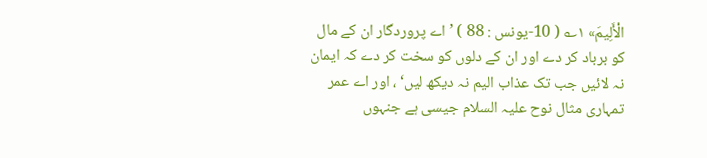الْأَلِیمَ» ۱؎ ( 10-یونس : 88 ) ’ اے پروردگار ان کے مال کو برباد کر دے اور ان کے دلوں کو سخت کر دے کہ ایمان نہ لائیں جب تک عذاب الیم نہ دیکھ لیں‘ ، اور اے عمر تمہاری مثال نوح علیہ السلام جیسی ہے جنہوں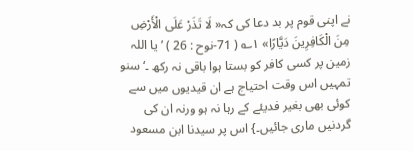نے اپنی قوم پر بد دعا کی کہ« لَا تَذَرْ عَلَی الْأَرْضِ مِنَ الْکَافِرِینَ دَیَّارًا» ۱؎ ( 71-نوح : 26 ) ’ یا اللہ زمین پر کسی کافر کو بستا ہوا باقی نہ رکھ ۔‘ سنو تمہیں اس وقت احتیاج ہے ان قیدیوں میں سے کوئی بھی بغیر فدیئے کے رہا نہ ہو ورنہ ان کی گردنیں ماری جائیں۔} اس پر سیدنا ابن مسعود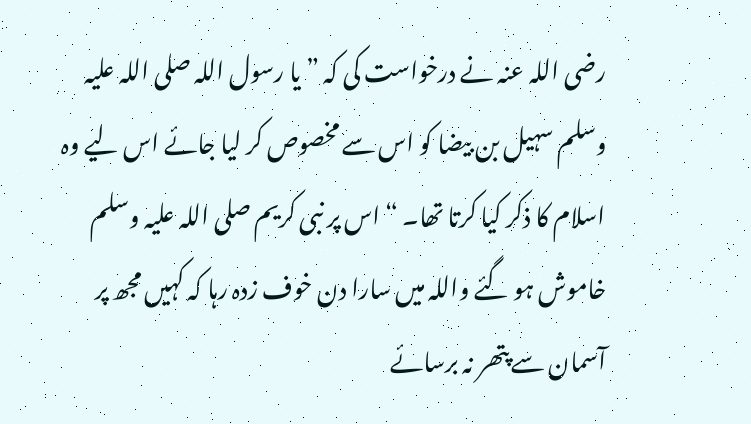رضی اللہ عنہ نے درخواست کی کہ ” یا رسول اللہ صلی اللہ علیہ وسلم سہیل بن بیضا کو اس سے مخصوص کر لیا جائے اس لیے وہ اسلام کا ذکر کیا کرتا تھا۔ “ اس پر نبی کریم صلی اللہ علیہ وسلم خاموش ہو گئے واللہ میں سارا دن خوف زدہ رہا کہ کہیں مجھ پر آسمان سے پتھر نہ برسائے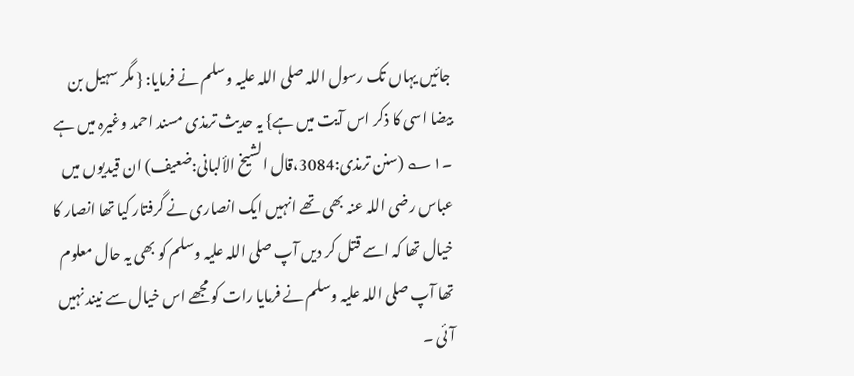جائیں یہاں تک رسول اللہ صلی اللہ علیہ وسلم نے فرمایا: { مگر سہیل بن بیضا اسی کا ذکر اس آیت میں ہے} یہ حدیث ترمذی مسند احمد وغیرہ میں ہے ۔۱؎ (سنن ترمذی:3084،قال الشیخ الألبانی:ضعیف) ان قیدیوں میں عباس رضی اللہ عنہ بھی تھے انہیں ایک انصاری نے گرفتار کیا تھا انصار کا خیال تھا کہ اسے قتل کر دیں آپ صلی اللہ علیہ وسلم کو بھی یہ حال معلوم تھا آپ صلی اللہ علیہ وسلم نے فرمایا رات کو مجھے اس خیال سے نیند نہیں آئی ۔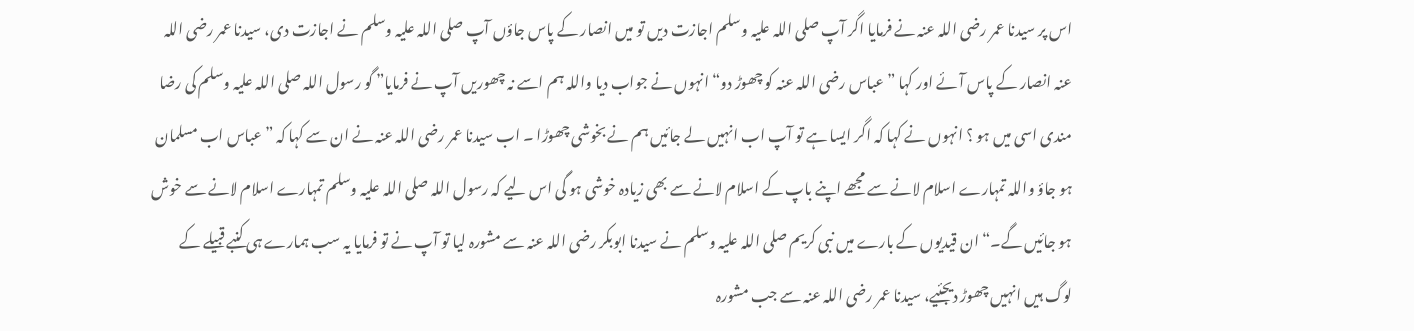اس پر سیدنا عمر رضی اللہ عنہ نے فرمایا اگر آپ صلی اللہ علیہ وسلم اجازت دیں تو میں انصار کے پاس جاؤں آپ صلی اللہ علیہ وسلم نے اجازت دی، سیدنا عمر رضی اللہ عنہ انصار کے پاس آئے اور کہا ” عباس رضی اللہ عنہ کو چھوڑ دو“ انہوں نے جواب دیا واللہ ہم اسے نہ چھوریں آپ نے فرمایا” گو رسول اللہ صلی اللہ علیہ وسلم کی رضا مندی اسی میں ہو ؟ انہوں نے کہا کہ اگر ایسا ہے تو آپ اب انہیں لے جائیں ہم نے بخوشی چھوڑا ۔ اب سیدنا عمر رضی اللہ عنہ نے ان سے کہا کہ ” عباس اب مسلمان ہو جاؤ واللہ تمہارے اسلام لانے سے مجھے اپنے باپ کے اسلام لانے سے بھی زیادہ خوشی ہو گی اس لیے کہ رسول اللہ صلی اللہ علیہ وسلم تمہارے اسلام لانے سے خوش ہو جائیں گے۔“ ان قیدیوں کے بارے میں نبی کریم صلی اللہ علیہ وسلم نے سیدنا ابوبکر رضی اللہ عنہ سے مشورہ لیا تو آپ نے تو فرمایا یہ سب ہمارے ہی کنبے قبیلے کے لوگ ہیں انہیں چھوڑ دیجئیے، سیدنا عمر رضی اللہ عنہ سے جب مشورہ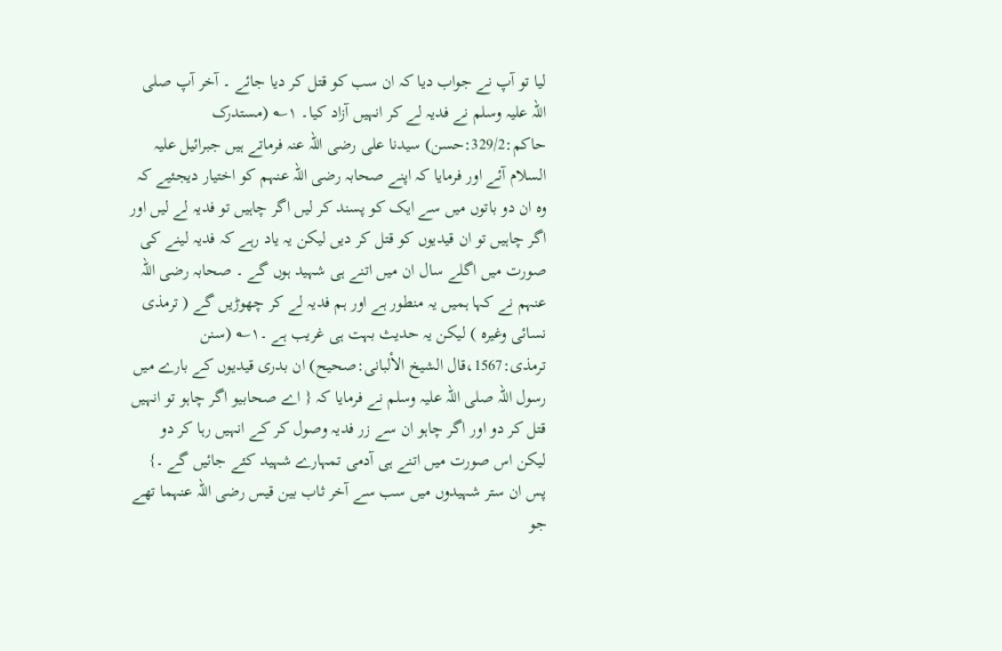لیا تو آپ نے جواب دیا کہ ان سب کو قتل کر دیا جائے ۔ آخر آپ صلی اللہ علیہ وسلم نے فدیہ لے کر انہیں آزاد کیا۔ ۱؎ (مستدرک حاکم:329/2:حسن) سیدنا علی رضی اللہ عنہ فرماتے ہیں جبرائیل علیہ السلام آئے اور فرمایا کہ اپنے صحابہ رضی اللہ عنہم کو اختیار دیجئیے کہ وہ ان دو باتوں میں سے ایک کو پسند کر لیں اگر چاہیں تو فدیہ لے لیں اور اگر چاہیں تو ان قیدیوں کو قتل کر دیں لیکن یہ یاد رہے کہ فدیہ لینے کی صورت میں اگلے سال ان میں اتنے ہی شہید ہوں گے ۔ صحابہ رضی اللہ عنہم نے کہا ہمیں یہ منطور ہے اور ہم فدیہ لے کر چھوڑیں گے ( ترمذی نسائی وغیرہ ) لیکن یہ حدیث بہت ہی غریب ہے ۔۱؎ (سنن ترمذی:1567،قال الشیخ الألبانی:صحیح) ان بدری قیدیوں کے بارے میں رسول اللہ صلی اللہ علیہ وسلم نے فرمایا کہ { اے صحابیو اگر چاہو تو انہیں قتل کر دو اور اگر چاہو ان سے زر فدیہ وصول کر کے انہیں رہا کر دو لیکن اس صورت میں اتنے ہی آدمی تمہارے شہید کئے جائیں گے ۔} پس ان ستر شہیدوں میں سب سے آخر ثاب بین قیس رضی اللہ عنہما تھے جو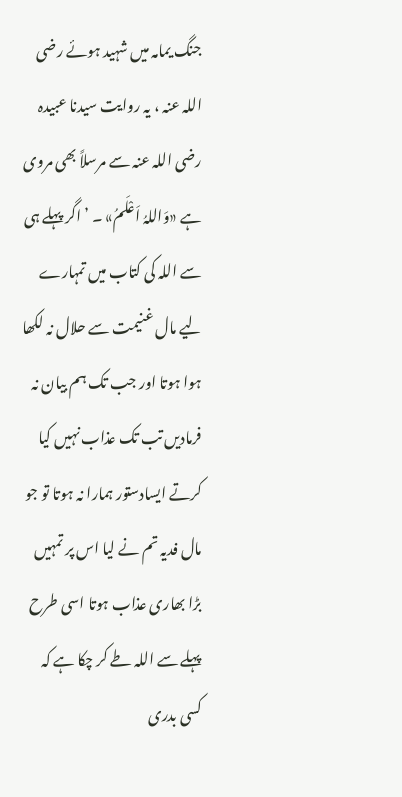جنگ یمامہ میں شہید ہوئے رضی اللہ عنہ ، یہ روایت سیدنا عبیدہ رضی اللہ عنہ سے مرسلاً بھی مروی ہے «وَاللہُ اَعْلَمُ» ۔ ’ اگر پہلے ہی سے اللہ کی کتاب میں تمہارے لیے مال غنیمت سے حلال نہ لکھا ہوا ہوتا اور جب تک ہم بیان نہ فرمادیں تب تک عذاب نہیں کیا کرتے ایسادستور ہمارا نہ ہوتا تو جو مال فدیہ تم نے لیا اس پر تمہیں بڑا بھاری عذاب ہوتا اسی طرح پہلے سے اللہ طے کر چکا ہے کہ کسی بدری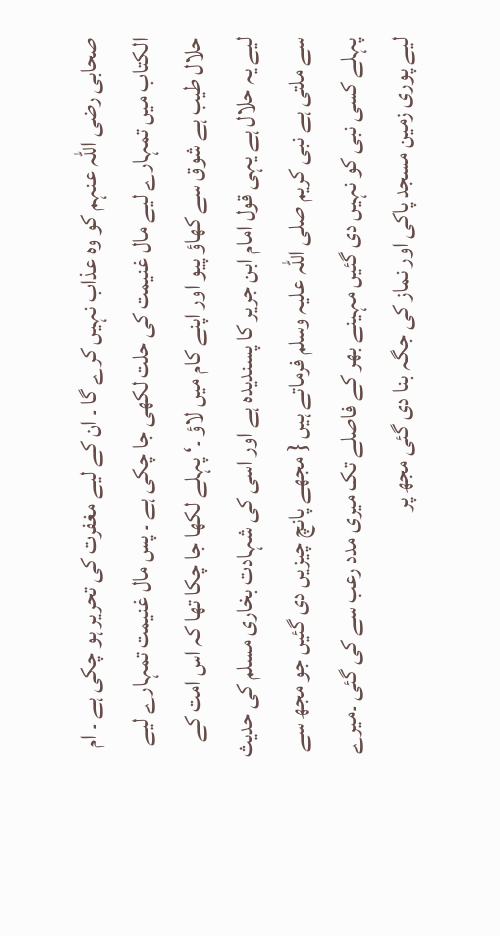صحابی رضی اللہ عنہم کو وہ عذاب نہیں کرے گا ۔ ان کے لیے مغفرت کی تحریر ہو چکی ہے ۔ ام الکتاب میں تمہارے لیے مال غنیمت کی حلت لکھی جا چکی ہے ۔ پس مال غنیمت تمہارے لیے حلال طیب ہے شوق سے کھاؤ پیو اور اپنے کام میں لاؤ ۔‘ پہلے لکھا جا چکا تھا کہ اس امت کے لیے یہ حلال ہے یہی قول امام ابن جریر کا پسندیدہ ہے اور اسی کی شہادت بخاری مسلم کی حدیث سے ملتی ہے نبی کریم صلی اللہ علیہ وسلم فرماتے ہیں { مجھے پانچ چیزیں دی گئیں جو مجھ سے پہلے کسی نبی کو نہیں دی گئیں مہینے بھر کے فاصلے تک میری مدد رعب سے کی گئی ۔میرے لیے پوری زمین مسجد پاکی اور نماز کی جگہ بنا دی گئی مجھ پر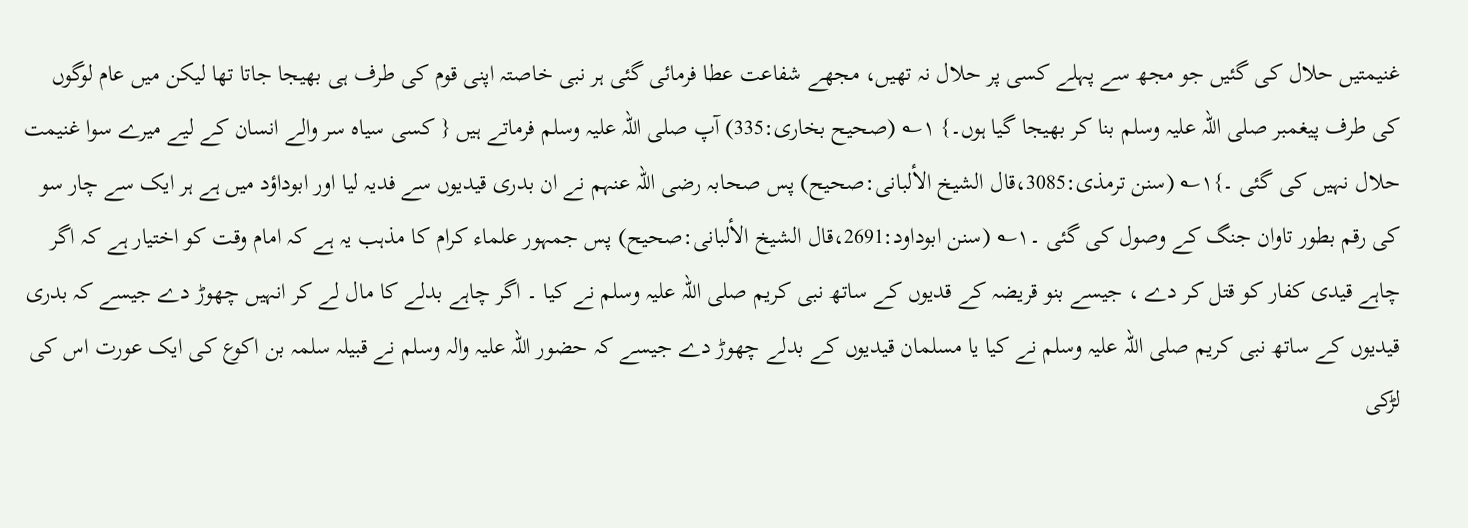غنیمتیں حلال کی گئیں جو مجھ سے پہلے کسی پر حلال نہ تھیں، مجھے شفاعت عطا فرمائی گئی ہر نبی خاصتہ اپنی قوم کی طرف ہی بھیجا جاتا تھا لیکن میں عام لوگوں کی طرف پیغمبر صلی اللہ علیہ وسلم بنا کر بھیجا گیا ہوں۔} ۱؎ (صحیح بخاری:335) آپ صلی اللہ علیہ وسلم فرماتے ہیں { کسی سیاہ سر والے انسان کے لیے میرے سوا غنیمت حلال نہیں کی گئی ۔}۱؎ (سنن ترمذی:3085،قال الشیخ الألبانی:صحیح) پس صحابہ رضی اللہ عنہم نے ان بدری قیدیوں سے فدیہ لیا اور ابوداؤد میں ہے ہر ایک سے چار سو کی رقم بطور تاوان جنگ کے وصول کی گئی ۔۱؎ (سنن ابوداود:2691،قال الشیخ الألبانی:صحیح) پس جمہور علماء کرام کا مذہب یہ ہے کہ امام وقت کو اختیار ہے کہ اگر چاہے قیدی کفار کو قتل کر دے ، جیسے بنو قریضہ کے قدیوں کے ساتھ نبی کریم صلی اللہ علیہ وسلم نے کیا ۔ اگر چاہے بدلے کا مال لے کر انہیں چھوڑ دے جیسے کہ بدری قیدیوں کے ساتھ نبی کریم صلی اللہ علیہ وسلم نے کیا یا مسلمان قیدیوں کے بدلے چھوڑ دے جیسے کہ حضور اللہ علیہ والہ وسلم نے قبیلہ سلمہ بن اکوع کی ایک عورت اس کی لڑکی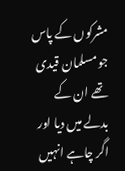مشرکوں کے پاس جو مسلمان قیدی تھے ان کے بدلے میں دیا اور اگر چاہے انہیں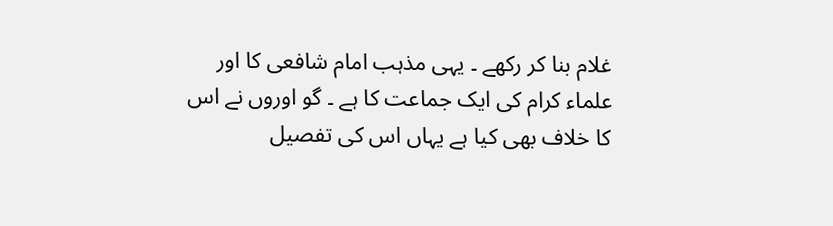غلام بنا کر رکھے ۔ یہی مذہب امام شافعی کا اور علماء کرام کی ایک جماعت کا ہے ۔ گو اوروں نے اس کا خلاف بھی کیا ہے یہاں اس کی تفصیل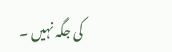کی جگہ نہیں ۔